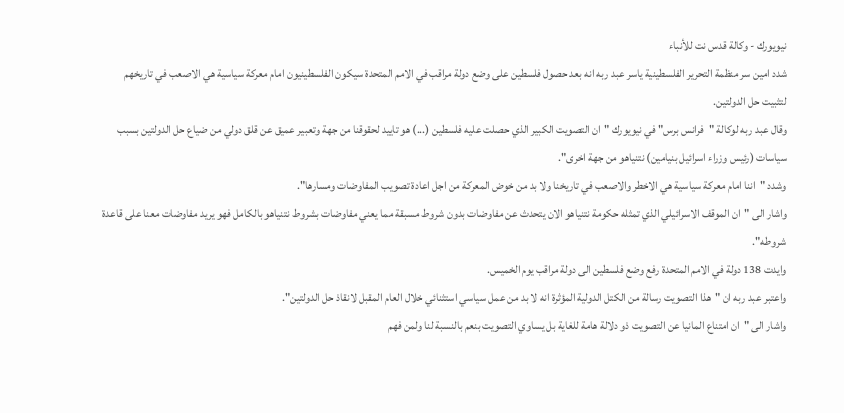نيويورك - وكالة قدس نت للأنباء
شدد امين سر منظمة التحرير الفلسطينية ياسر عبد ربه انه بعد حصول فلسطين على وضع دولة مراقب في الامم المتحدة سيكون الفلسطينيون امام معركة سياسية هي الاصعب في تاريخهم لتثبيت حل الدولتين.
وقال عبد ربه لوكالة "فرانس برس" في نيويورك "ان التصويت الكبير الذي حصلت عليه فلسطين (...) هو تاييد لحقوقنا من جهة وتعبير عميق عن قلق دولي من ضياع حل الدولتين بسبب سياسات (رئيس وزراء اسرائيل بنيامين) نتنياهو من جهة اخرى".
وشدد "اننا امام معركة سياسية هي الاخطر والاصعب في تاريخنا ولا بد من خوض المعركة من اجل اعادة تصويب المفاوضات ومسارها".
واشار الى "ان الموقف الاسرائيلي الذي تمثله حكومة نتنياهو الان يتحدث عن مفاوضات بدون شروط مسبقة مما يعني مفاوضات بشروط نتنياهو بالكامل فهو يريد مفاوضات معنا على قاعدة شروطه".
وايدت 138 دولة في الامم المتحدة رفع وضع فلسطين الى دولة مراقب يوم الخميس.
واعتبر عبد ربه ان "هذا التصويت رسالة من الكتل الدولية المؤثرة انه لا بد من عمل سياسي استثنائي خلال العام المقبل لانقاذ حل الدولتين".
واشار الى "ان امتناع المانيا عن التصويت ذو دلالة هامة للغاية بل يساوي التصويت بنعم بالنسبة لنا ولمن فهم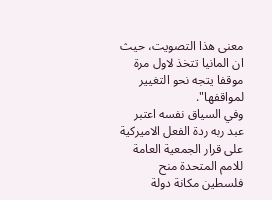معنى هذا التصويت، حيث ان المانيا تتخذ لاول مرة موقفا يتجه نحو التغيير لمواقفها".
وفي السياق نفسه اعتبر عبد ربه ردة الفعل الاميركية على قرار الجمعية العامة للامم المتحدة منح فلسطين مكانة دولة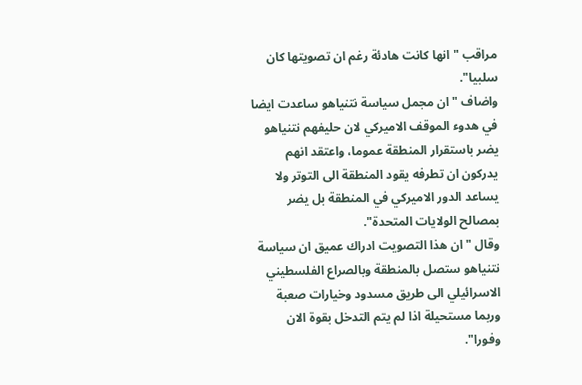مراقب "انها كانت هادئة رغم ان تصويتها كان سلبيا".
واضاف "ان مجمل سياسة نتنياهو ساعدت ايضا في هدوء الموقف الاميركي لان حليفهم نتنياهو يضر باستقرار المنطقة عموما، واعتقد انهم يدركون ان تطرفه يقود المنطقة الى التوتر ولا يساعد الدور الاميركي في المنطقة بل يضر بمصالح الولايات المتحدة".
وقال "ان هذا التصويت ادراك عميق ان سياسة نتنياهو ستصل بالمنطقة وبالصراع الفلسطيني الاسرائيلي الى طريق مسدود وخيارات صعبة وربما مستحيلة اذا لم يتم التدخل بقوة الان وفورا".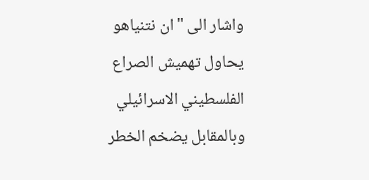واشار الى "ان نتنياهو يحاول تهميش الصراع الفلسطيني الاسرائيلي وبالمقابل يضخم الخطر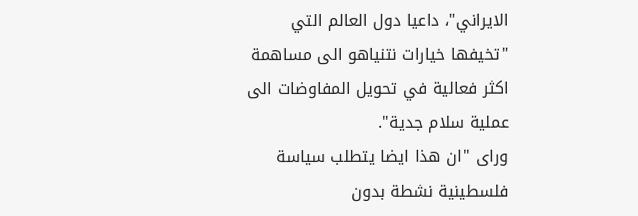الايراني"، داعيا دول العالم التي "تخيفها خيارات نتنياهو الى مساهمة اكثر فعالية في تحويل المفاوضات الى عملية سلام جدية".
وراى "ان هذا ايضا يتطلب سياسة فلسطينية نشطة بدون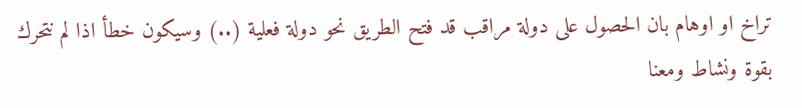تراخ او اوهام بان الحصول على دولة مراقب قد فتح الطريق نحو دولة فعلية (..) وسيكون خطأ اذا لم نتحرك بقوة ونشاط ومعنا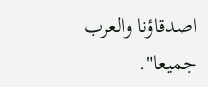اصدقاؤنا والعرب جميعا".